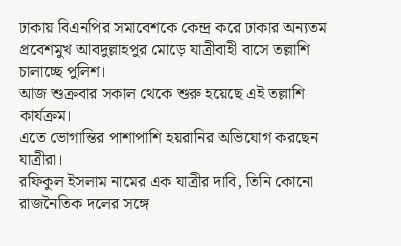ঢাকায় বিএনপির সমাবেশকে কেন্দ্র করে ঢাকার অন্যতম প্রবেশমুখ আবদুল্লাহপুর মোড়ে যাত্রীবাহী বাসে তল্লাশি চালাচ্ছে পুলিশ।
আজ শুক্রবার সকাল থেকে শুরু হয়েছে এই তল্লাশি কার্যক্রম।
এতে ভোগান্তির পাশাপাশি হয়রানির অভিযোগ করছেন যাত্রীরা।
রফিকুল ইসলাম নামের এক যাত্রীর দাবি, তিনি কোনো রাজনৈতিক দলের সঙ্গে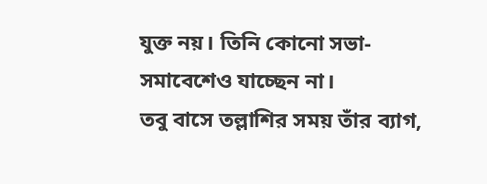যুক্ত নয়। তিনি কোনো সভা-সমাবেশেও যাচ্ছেন না।
তবু বাসে তল্লাশির সময় তাঁর ব্যাগ,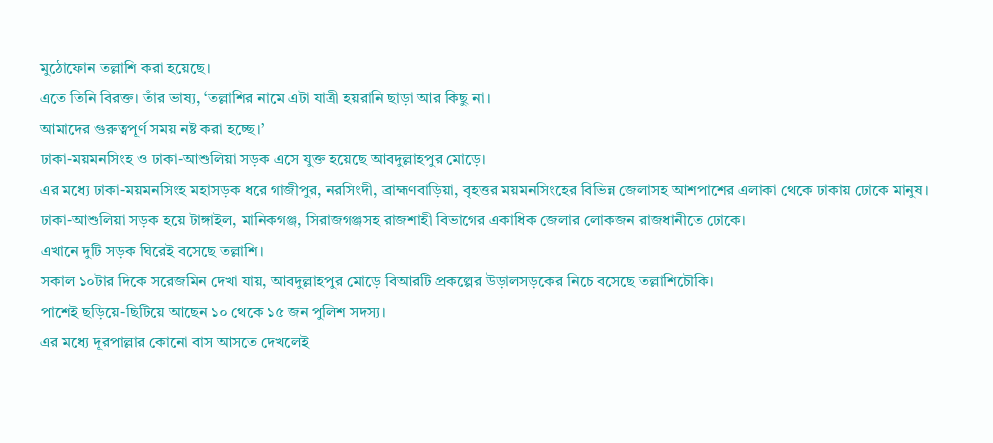মুঠোফোন তল্লাশি করা হয়েছে।
এতে তিনি বিরক্ত। তাঁর ভাষ্য, ‘তল্লাশির নামে এটা যাত্রী হয়রানি ছাড়া আর কিছু না।
আমাদের গুরুত্বপূর্ণ সময় নষ্ট করা হচ্ছে।’
ঢাকা-ময়মনসিংহ ও ঢাকা-আশুলিয়া সড়ক এসে যুক্ত হয়েছে আবদুল্লাহপুর মোড়ে।
এর মধ্যে ঢাকা-ময়মনসিংহ মহাসড়ক ধরে গাজীপুর, নরসিংদী, ব্রাহ্মণবাড়িয়া, বৃহত্তর ময়মনসিংহের বিভিন্ন জেলাসহ আশপাশের এলাকা থেকে ঢাকায় ঢোকে মানুষ।
ঢাকা-আশুলিয়া সড়ক হয়ে টাঙ্গাইল, মানিকগঞ্জ, সিরাজগঞ্জসহ রাজশাহী বিভাগের একাধিক জেলার লোকজন রাজধানীতে ঢোকে।
এখানে দুটি সড়ক ঘিরেই বসেছে তল্লাশি।
সকাল ১০টার দিকে সরেজমিন দেখা যায়, আবদুল্লাহপুর মোড়ে বিআরটি প্রকল্পের উড়ালসড়কের নিচে বসেছে তল্লাশিচৌকি।
পাশেই ছড়িয়ে-ছিটিয়ে আছেন ১০ থেকে ১৫ জন পুলিশ সদস্য।
এর মধ্যে দূরপাল্লার কোনো বাস আসতে দেখলেই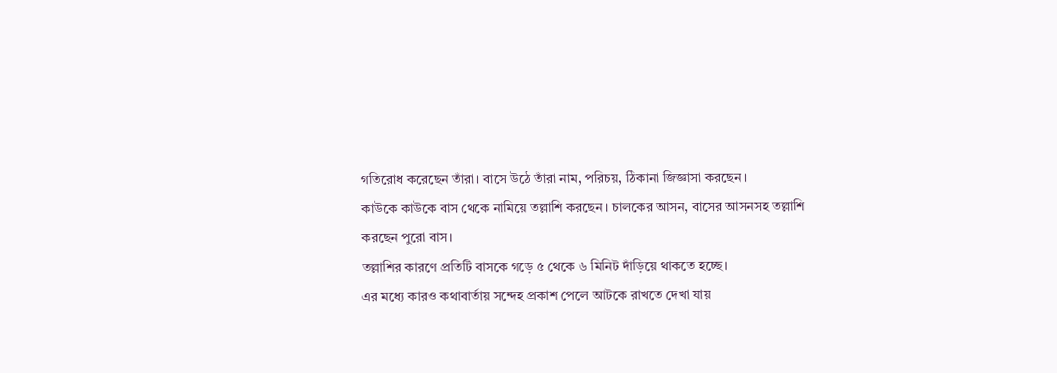গতিরোধ করেছেন তাঁরা। বাসে উঠে তাঁরা নাম, পরিচয়, ঠিকানা জিজ্ঞাসা করছেন।
কাউকে কাউকে বাস থেকে নামিয়ে তল্লাশি করছেন। চালকের আসন, বাসের আসনসহ তল্লাশি করছেন পুরো বাস।
তল্লাশির কারণে প্রতিটি বাসকে গড়ে ৫ থেকে ৬ মিনিট দাঁড়িয়ে থাকতে হচ্ছে।
এর মধ্যে কারও কথাবার্তায় সন্দেহ প্রকাশ পেলে আটকে রাখতে দেখা যায়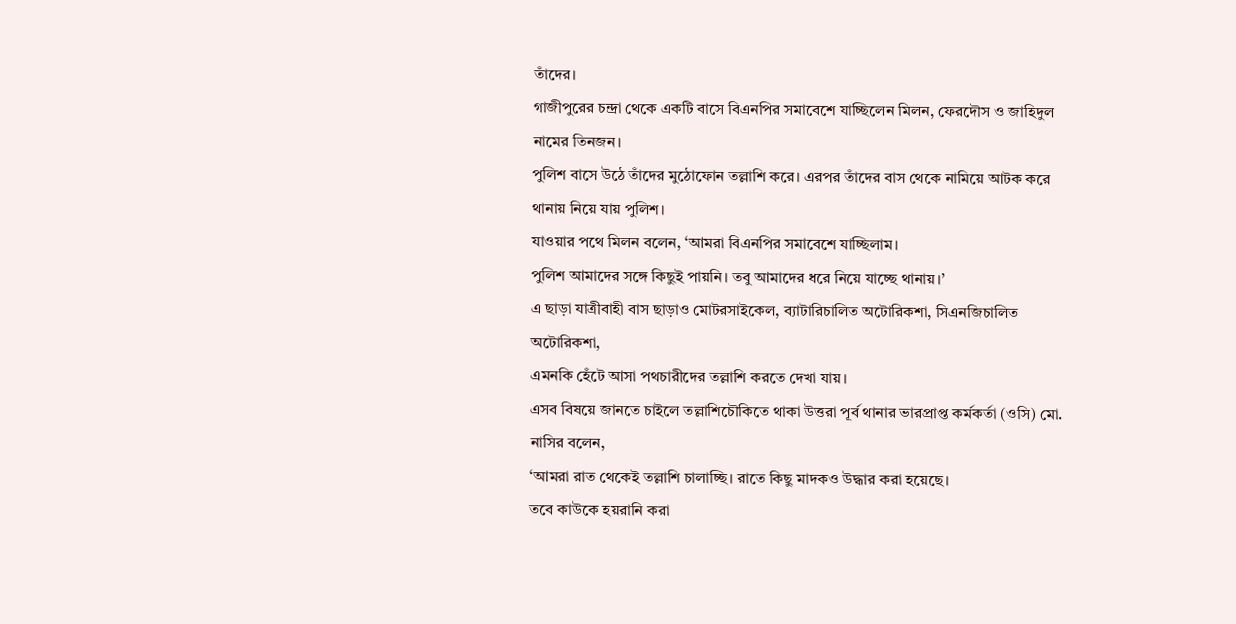তাঁদের।
গাজীপুরের চন্দ্রা থেকে একটি বাসে বিএনপির সমাবেশে যাচ্ছিলেন মিলন, ফেরদৌস ও জাহিদুল নামের তিনজন।
পুলিশ বাসে উঠে তাঁদের মুঠোফোন তল্লাশি করে। এরপর তাঁদের বাস থেকে নামিয়ে আটক করে থানায় নিয়ে যায় পুলিশ।
যাওয়ার পথে মিলন বলেন, ‘আমরা বিএনপির সমাবেশে যাচ্ছিলাম।
পুলিশ আমাদের সঙ্গে কিছুই পায়নি। তবু আমাদের ধরে নিয়ে যাচ্ছে থানায়।’
এ ছাড়া যাত্রীবাহী বাস ছাড়াও মোটরসাইকেল, ব্যাটারিচালিত অটোরিকশা, সিএনজিচালিত অটোরিকশা,
এমনকি হেঁটে আসা পথচারীদের তল্লাশি করতে দেখা যায়।
এসব বিষয়ে জানতে চাইলে তল্লাশিচৌকিতে থাকা উত্তরা পূর্ব থানার ভারপ্রাপ্ত কর্মকর্তা (ওসি) মো. নাসির বলেন,
‘আমরা রাত থেকেই তল্লাশি চালাচ্ছি। রাতে কিছু মাদকও উদ্ধার করা হয়েছে।
তবে কাউকে হয়রানি করা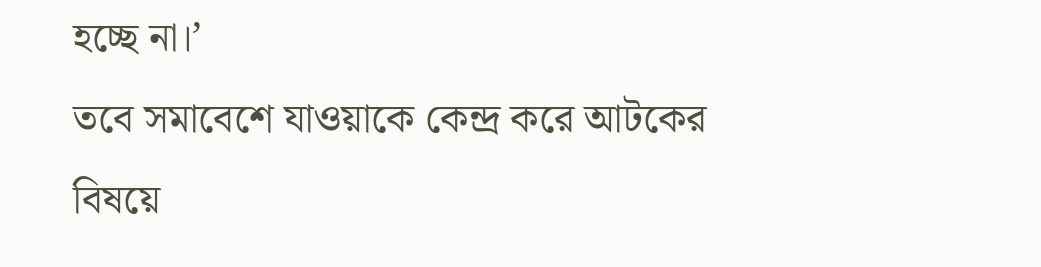হচ্ছে না।’
তবে সমাবেশে যাওয়াকে কেন্দ্র করে আটকের বিষয়ে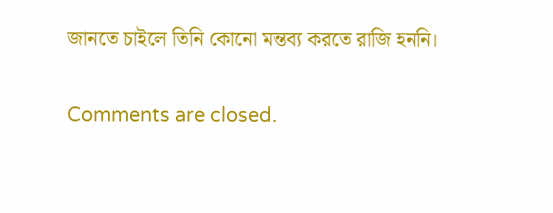জানতে চাইলে তিনি কোনো মন্তব্য করতে রাজি হননি।

Comments are closed.